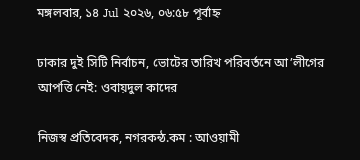মঙ্গলবার, ১৪ Jul ২০২৬, ০৬:৫৮ পূর্বাহ্ন

ঢাকার দুই সিটি নির্বাচন, ভোটের তারিখ পরিবর্তনে আ’লীগের আপত্তি নেই: ওবায়দুল কাদের

নিজস্ব প্রতিবেদক, নগরকন্ঠ.কম : আওয়ামী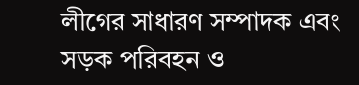লীগের সাধারণ সম্পাদক এবং সড়ক পরিবহন ও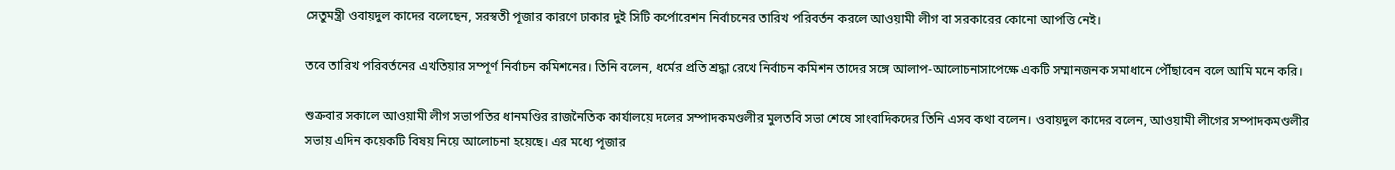সেতুমন্ত্রী ওবায়দুল কাদের বলেছেন, সরস্বতী পূজার কারণে ঢাকার দুই সিটি কর্পোরেশন নির্বাচনের তারিখ পরিবর্তন করলে আওয়ামী লীগ বা সরকারের কোনো আপত্তি নেই।

তবে তারিখ পরিবর্তনের এখতিয়ার সম্পূর্ণ নির্বাচন কমিশনের। তিনি বলেন, ধর্মের প্রতি শ্রদ্ধা রেখে নির্বাচন কমিশন তাদের সঙ্গে আলাপ-আলোচনাসাপেক্ষে একটি সম্মানজনক সমাধানে পৌঁছাবেন বলে আমি মনে করি।

শুক্রবার সকালে আওয়ামী লীগ সভাপতির ধানমণ্ডির রাজনৈতিক কার্যালয়ে দলের সম্পাদকমণ্ডলীর মুলতবি সভা শেষে সাংবাদিকদের তিনি এসব কথা বলেন। ওবায়দুল কাদের বলেন, আওয়ামী লীগের সম্পাদকমণ্ডলীর সভায় এদিন কয়েকটি বিষয় নিয়ে আলোচনা হয়েছে। এর মধ্যে পূজার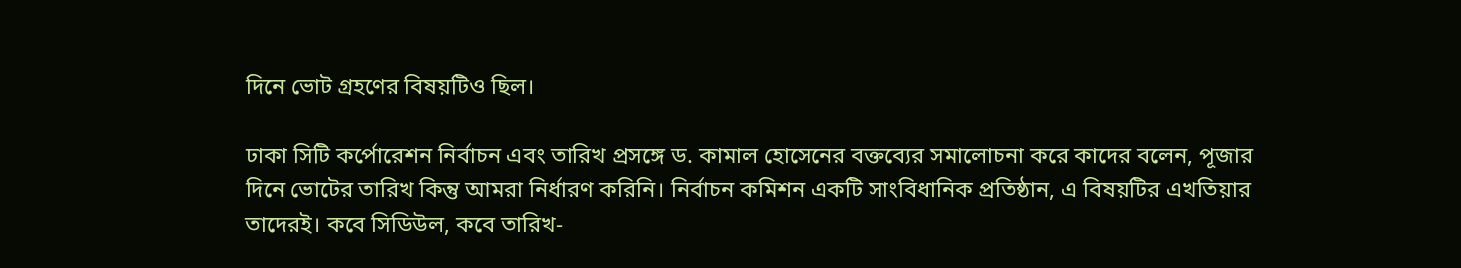দিনে ভোট গ্রহণের বিষয়টিও ছিল।

ঢাকা সিটি কর্পোরেশন নির্বাচন এবং তারিখ প্রসঙ্গে ড. কামাল হোসেনের বক্তব্যের সমালোচনা করে কাদের বলেন, পূজার দিনে ভোটের তারিখ কিন্তু আমরা নির্ধারণ করিনি। নির্বাচন কমিশন একটি সাংবিধানিক প্রতিষ্ঠান, এ বিষয়টির এখতিয়ার তাদেরই। কবে সিডিউল, কবে তারিখ-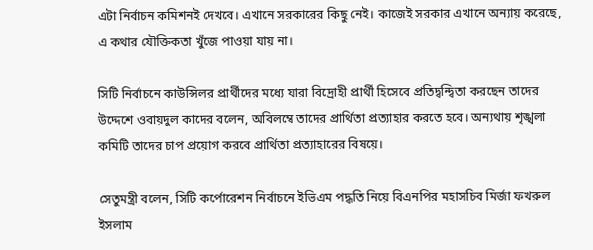এটা নির্বাচন কমিশনই দেখবে। এখানে সরকারের কিছু নেই। কাজেই সরকার এখানে অন্যায় করেছে, এ কথার যৌক্তিকতা খুঁজে পাওয়া যায় না।

সিটি নির্বাচনে কাউন্সিলর প্রার্থীদের মধ্যে যারা বিদ্রোহী প্রার্থী হিসেবে প্রতিদ্বন্দ্বিতা করছেন তাদের উদ্দেশে ওবায়দুল কাদের বলেন, অবিলম্বে তাদের প্রার্থিতা প্রত্যাহার করতে হবে। অন্যথায় শৃঙ্খলা কমিটি তাদের চাপ প্রয়োগ করবে প্রার্থিতা প্রত্যাহারের বিষয়ে।

সেতুমন্ত্রী বলেন, সিটি কর্পোরেশন নির্বাচনে ইভিএম পদ্ধতি নিয়ে বিএনপির মহাসচিব মির্জা ফখরুল ইসলাম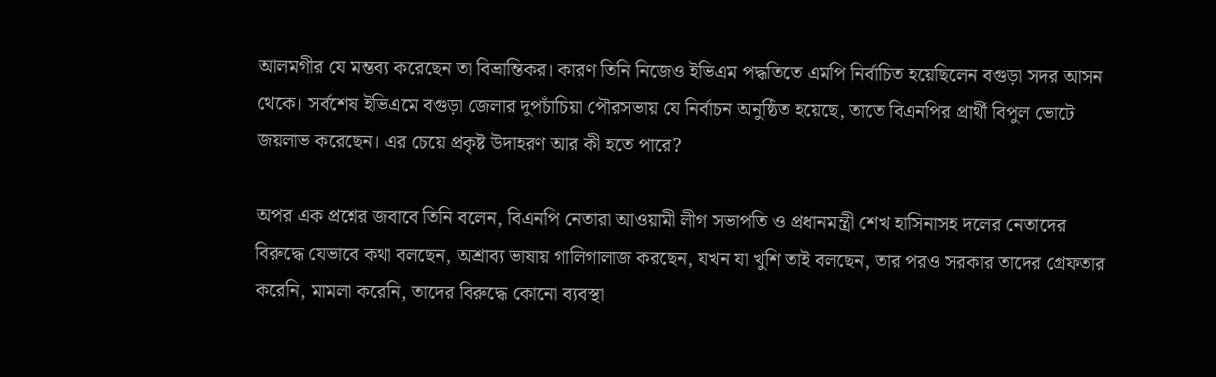আলমগীর যে মন্তব্য করেছেন তা বিভ্রান্তিকর। কারণ তিনি নিজেও ইভিএম পদ্ধতিতে এমপি নির্বাচিত হয়েছিলেন বগুড়া সদর আসন থেকে। সর্বশেষ ইভিএমে বগুড়া জেলার দুপচাঁচিয়া পৌরসভায় যে নির্বাচন অনুষ্ঠিত হয়েছে, তাতে বিএনপির প্রার্থী বিপুল ভোটে জয়লাভ করেছেন। এর চেয়ে প্রকৃষ্ট উদাহরণ আর কী হতে পারে?

অপর এক প্রশ্নের জবাবে তিনি বলেন, বিএনপি নেতারা আওয়ামী লীগ সভাপতি ও প্রধানমন্ত্রী শেখ হাসিনাসহ দলের নেতাদের বিরুদ্ধে যেভাবে কথা বলছেন, অশ্রাব্য ভাষায় গালিগালাজ করছেন, যখন যা খুশি তাই বলছেন, তার পরও সরকার তাদের গ্রেফতার করেনি, মামলা করেনি, তাদের বিরুদ্ধে কোনো ব্যবস্থা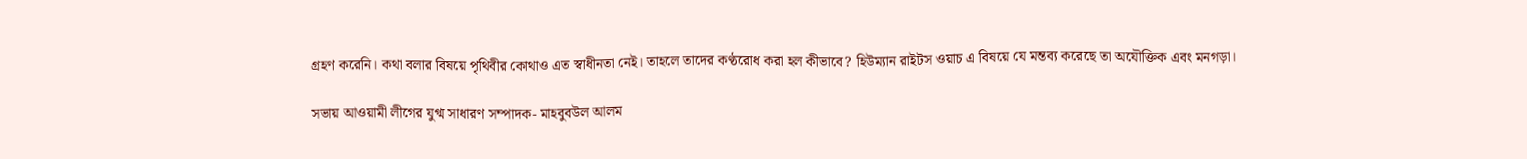গ্রহণ করেনি। কথা বলার বিষয়ে পৃথিবীর কোথাও এত স্বাধীনতা নেই। তাহলে তাদের কণ্ঠরোধ করা হল কীভাবে? হিউম্যান রাইটস ওয়াচ এ বিষয়ে যে মন্তব্য করেছে তা অযৌক্তিক এবং মনগড়া।

সভায় আওয়ামী লীগের যুগ্ম সাধারণ সম্পাদক- মাহবুবউল আলম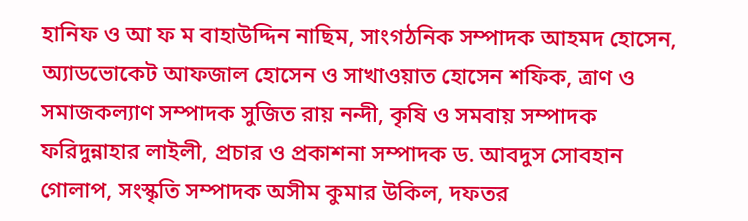হানিফ ও আ ফ ম বাহাউদ্দিন নাছিম, সাংগঠনিক সম্পাদক আহমদ হোসেন, অ্যাডভোকেট আফজাল হোসেন ও সাখাওয়াত হোসেন শফিক, ত্রাণ ও সমাজকল্যাণ সম্পাদক সুজিত রায় নন্দী, কৃষি ও সমবায় সম্পাদক ফরিদুন্নাহার লাইলী, প্রচার ও প্রকাশনা সম্পাদক ড. আবদুস সোবহান গোলাপ, সংস্কৃতি সম্পাদক অসীম কুমার উকিল, দফতর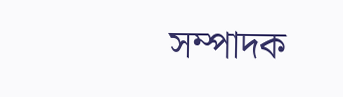সম্পাদক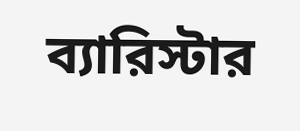ব্যারিস্টার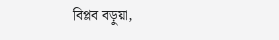বিপ্লব বড়ুয়া,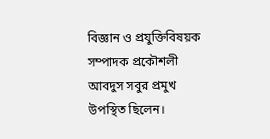বিজ্ঞান ও প্রযুক্তিবিষয়ক সম্পাদক প্রকৌশলী আবদুস সবুর প্রমুখ উপস্থিত ছিলেন।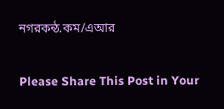নগরকন্ঠ.কম/এআর

Please Share This Post in Your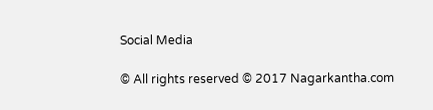Social Media

© All rights reserved © 2017 Nagarkantha.com